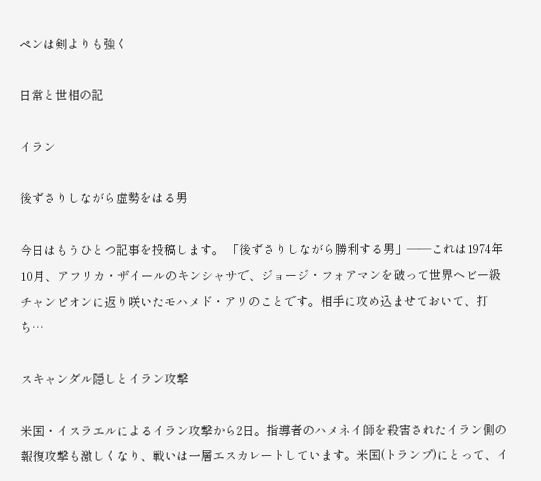ペンは剣よりも強く

日常と世相の記

イラン

後ずさりしながら虚勢をはる男

今日はもうひとつ記事を投稿します。 「後ずさりしながら勝利する男」――これは1974年10月、アフリカ・ザイールのキンシャサで、ジョージ・フォアマンを破って世界ヘビー級チャンピオンに返り咲いたモハメド・アリのことです。相手に攻め込ませておいて、打ち…

スキャンダル隠しとイラン攻撃

米国・イスラエルによるイラン攻撃から2日。指導者のハメネイ師を殺害されたイラン側の報復攻撃も激しくなり、戦いは一層エスカレートしています。米国(トランプ)にとって、イ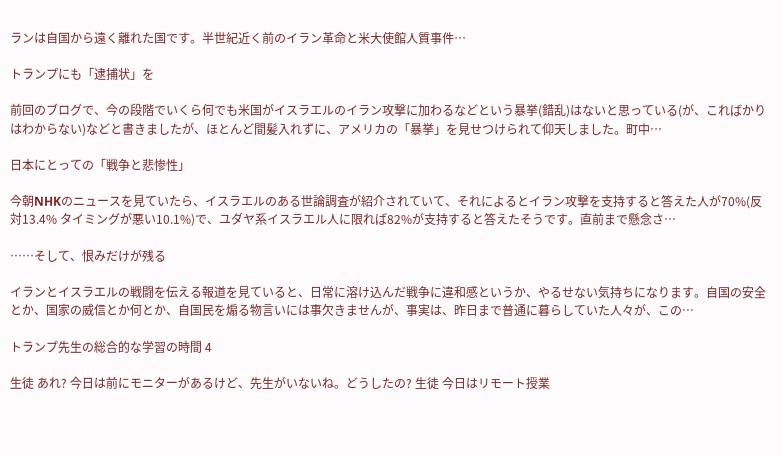ランは自国から遠く離れた国です。半世紀近く前のイラン革命と米大使館人質事件…

トランプにも「逮捕状」を

前回のブログで、今の段階でいくら何でも米国がイスラエルのイラン攻撃に加わるなどという暴挙(錯乱)はないと思っている(が、こればかりはわからない)などと書きましたが、ほとんど間髪入れずに、アメリカの「暴挙」を見せつけられて仰天しました。町中…

日本にとっての「戦争と悲惨性」

今朝NHKのニュースを見ていたら、イスラエルのある世論調査が紹介されていて、それによるとイラン攻撃を支持すると答えた人が70%(反対13.4% タイミングが悪い10.1%)で、ユダヤ系イスラエル人に限れば82%が支持すると答えたそうです。直前まで懸念さ…

……そして、恨みだけが残る

イランとイスラエルの戦闘を伝える報道を見ていると、日常に溶け込んだ戦争に違和感というか、やるせない気持ちになります。自国の安全とか、国家の威信とか何とか、自国民を煽る物言いには事欠きませんが、事実は、昨日まで普通に暮らしていた人々が、この…

トランプ先生の総合的な学習の時間 4

生徒 あれ? 今日は前にモニターがあるけど、先生がいないね。どうしたの? 生徒 今日はリモート授業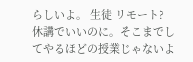らしいよ。 生徒 リモート? 休講でいいのに。そこまでしてやるほどの授業じゃないよ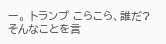ー。 トランプ こらこら、誰だ? そんなことを言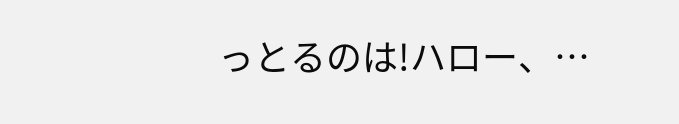っとるのは!ハロー、…